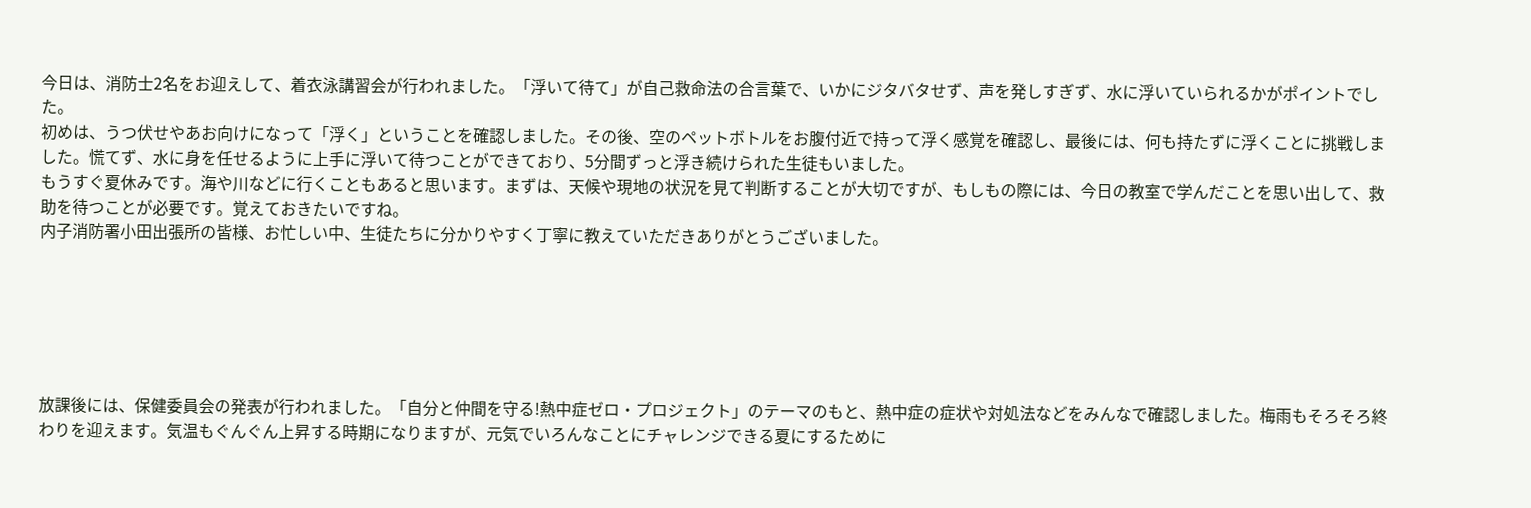今日は、消防士2名をお迎えして、着衣泳講習会が行われました。「浮いて待て」が自己救命法の合言葉で、いかにジタバタせず、声を発しすぎず、水に浮いていられるかがポイントでした。
初めは、うつ伏せやあお向けになって「浮く」ということを確認しました。その後、空のペットボトルをお腹付近で持って浮く感覚を確認し、最後には、何も持たずに浮くことに挑戦しました。慌てず、水に身を任せるように上手に浮いて待つことができており、5分間ずっと浮き続けられた生徒もいました。
もうすぐ夏休みです。海や川などに行くこともあると思います。まずは、天候や現地の状況を見て判断することが大切ですが、もしもの際には、今日の教室で学んだことを思い出して、救助を待つことが必要です。覚えておきたいですね。
内子消防署小田出張所の皆様、お忙しい中、生徒たちに分かりやすく丁寧に教えていただきありがとうございました。






放課後には、保健委員会の発表が行われました。「自分と仲間を守る!熱中症ゼロ・プロジェクト」のテーマのもと、熱中症の症状や対処法などをみんなで確認しました。梅雨もそろそろ終わりを迎えます。気温もぐんぐん上昇する時期になりますが、元気でいろんなことにチャレンジできる夏にするために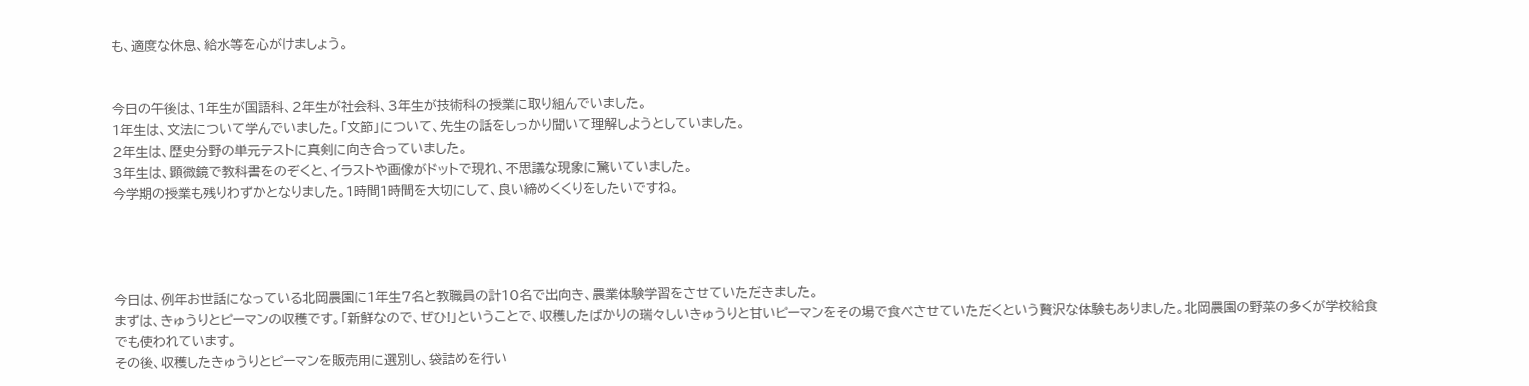も、適度な休息、給水等を心がけましょう。


今日の午後は、1年生が国語科、2年生が社会科、3年生が技術科の授業に取り組んでいました。
1年生は、文法について学んでいました。「文節」について、先生の話をしっかり聞いて理解しようとしていました。
2年生は、歴史分野の単元テストに真剣に向き合っていました。
3年生は、顕微鏡で教科書をのぞくと、イラストや画像がドットで現れ、不思議な現象に驚いていました。
今学期の授業も残りわずかとなりました。1時間1時間を大切にして、良い締めくくりをしたいですね。




今日は、例年お世話になっている北岡農園に1年生7名と教職員の計10名で出向き、農業体験学習をさせていただきました。
まずは、きゅうりとピーマンの収穫です。「新鮮なので、ぜひ!」ということで、収穫したばかりの瑞々しいきゅうりと甘いピーマンをその場で食べさせていただくという贅沢な体験もありました。北岡農園の野菜の多くが学校給食でも使われています。
その後、収穫したきゅうりとピーマンを販売用に選別し、袋詰めを行い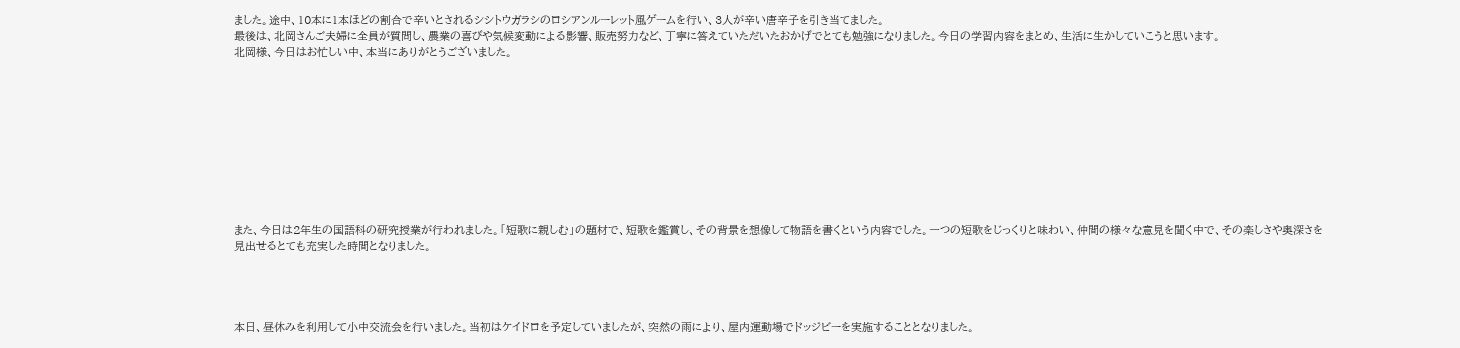ました。途中、10本に1本ほどの割合で辛いとされるシシトウガラシのロシアンルーレット風ゲームを行い、3人が辛い唐辛子を引き当てました。
最後は、北岡さんご夫婦に全員が質問し、農業の喜びや気候変動による影響、販売努力など、丁寧に答えていただいたおかげでとても勉強になりました。今日の学習内容をまとめ、生活に生かしていこうと思います。
北岡様、今日はお忙しい中、本当にありがとうございました。










また、今日は2年生の国語科の研究授業が行われました。「短歌に親しむ」の題材で、短歌を鑑賞し、その背景を想像して物語を書くという内容でした。一つの短歌をじっくりと味わい、仲間の様々な意見を聞く中で、その楽しさや奥深さを見出せるとても充実した時間となりました。




本日、昼休みを利用して小中交流会を行いました。当初はケイドロを予定していましたが、突然の雨により、屋内運動場でドッジビーを実施することとなりました。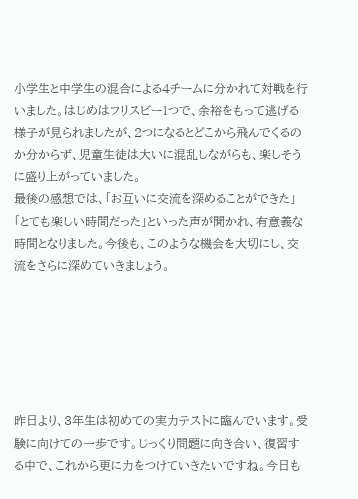小学生と中学生の混合による4チームに分かれて対戦を行いました。はじめはフリスビー1つで、余裕をもって逃げる様子が見られましたが、2つになるとどこから飛んでくるのか分からず、児童生徒は大いに混乱しながらも、楽しそうに盛り上がっていました。
最後の感想では、「お互いに交流を深めることができた」「とても楽しい時間だった」といった声が聞かれ、有意義な時間となりました。今後も、このような機会を大切にし、交流をさらに深めていきましょう。






昨日より、3年生は初めての実力テストに臨んでいます。受験に向けての一歩です。じっくり問題に向き合い、復習する中で、これから更に力をつけていきたいですね。今日も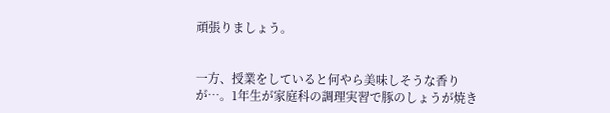頑張りましょう。


一方、授業をしていると何やら美味しそうな香りが…。1年生が家庭科の調理実習で豚のしょうが焼き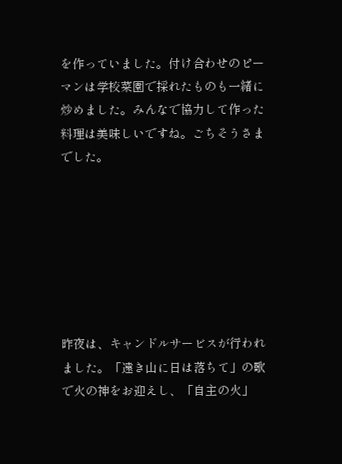を作っていました。付け合わせのピーマンは学校菜園で採れたものも一緒に炒めました。みんなで協力して作った料理は美味しいですね。ごちそうさまでした。







昨夜は、キャンドルサービスが行われました。「遠き山に日は落ちて」の歌で火の神をお迎えし、「自主の火」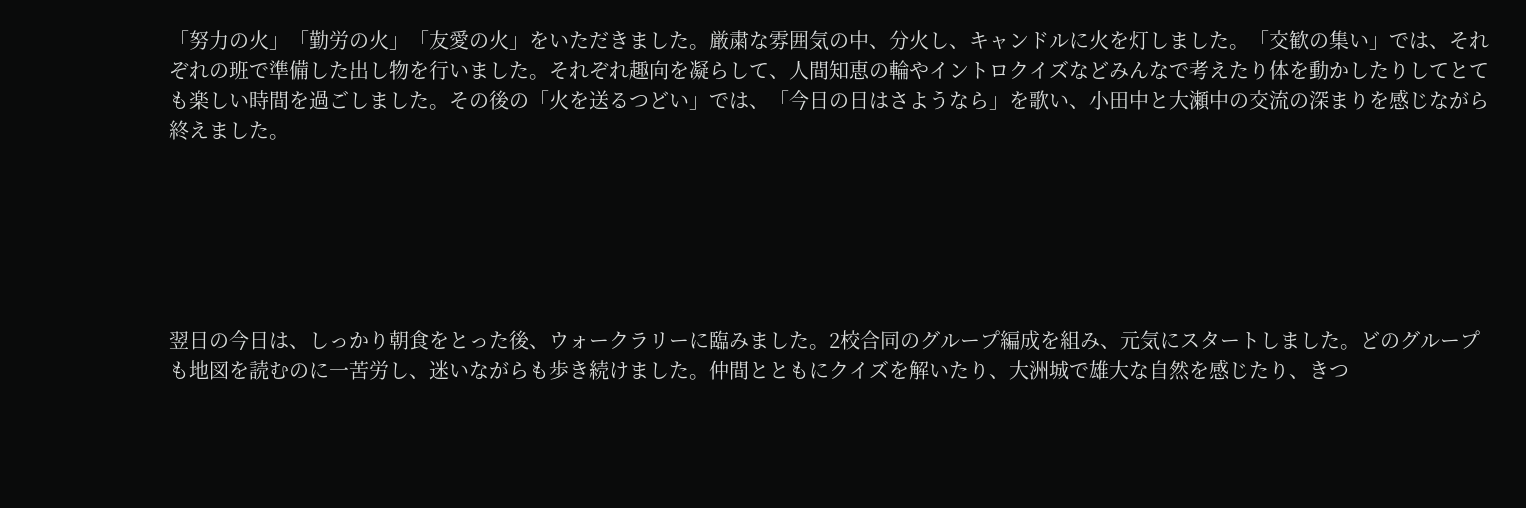「努力の火」「勤労の火」「友愛の火」をいただきました。厳粛な雰囲気の中、分火し、キャンドルに火を灯しました。「交歓の集い」では、それぞれの班で準備した出し物を行いました。それぞれ趣向を凝らして、人間知恵の輪やイントロクイズなどみんなで考えたり体を動かしたりしてとても楽しい時間を過ごしました。その後の「火を送るつどい」では、「今日の日はさようなら」を歌い、小田中と大瀬中の交流の深まりを感じながら終えました。






翌日の今日は、しっかり朝食をとった後、ウォークラリーに臨みました。2校合同のグループ編成を組み、元気にスタートしました。どのグループも地図を読むのに一苦労し、迷いながらも歩き続けました。仲間とともにクイズを解いたり、大洲城で雄大な自然を感じたり、きつ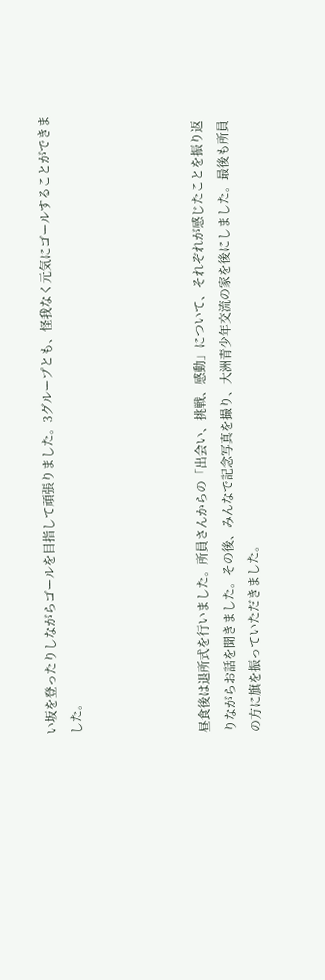い坂を登ったりしながらゴールを目指して頑張りました。3グループとも、怪我なく元気にゴールすることができました。




昼食後は退所式を行いました。所員さんからの「出会い、挑戦、感動」について、それぞれが感じたことを振り返りながらお話を聞きました。その後、みんなで記念写真を撮り、大洲青少年交流の家を後にしました。最後も所員の方に旗を振っていただきました。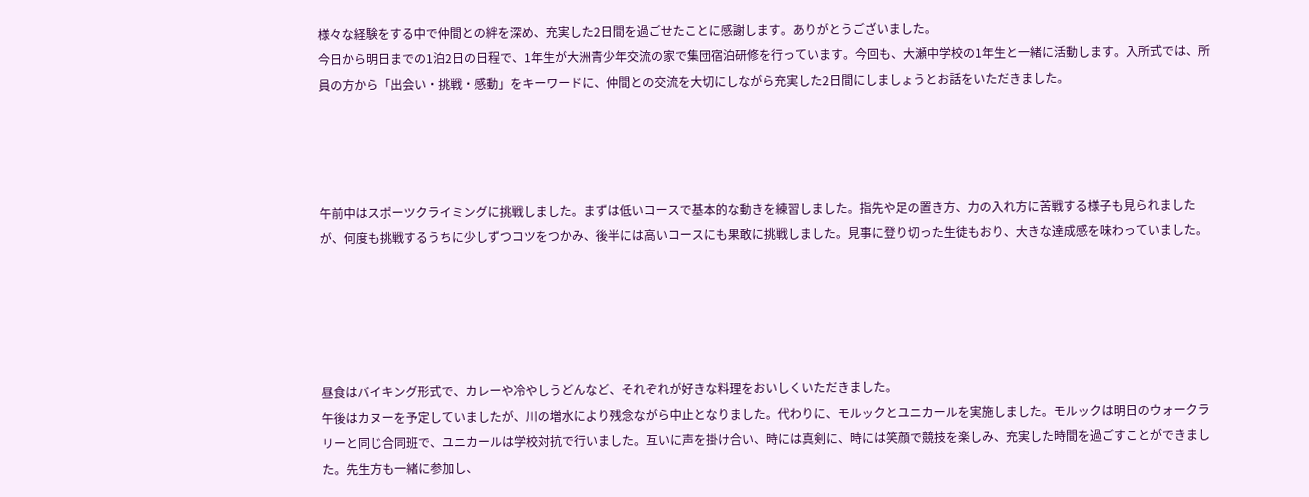様々な経験をする中で仲間との絆を深め、充実した2日間を過ごせたことに感謝します。ありがとうございました。
今日から明日までの1泊2日の日程で、1年生が大洲青少年交流の家で集団宿泊研修を行っています。今回も、大瀬中学校の1年生と一緒に活動します。入所式では、所員の方から「出会い・挑戦・感動」をキーワードに、仲間との交流を大切にしながら充実した2日間にしましょうとお話をいただきました。




午前中はスポーツクライミングに挑戦しました。まずは低いコースで基本的な動きを練習しました。指先や足の置き方、力の入れ方に苦戦する様子も見られましたが、何度も挑戦するうちに少しずつコツをつかみ、後半には高いコースにも果敢に挑戦しました。見事に登り切った生徒もおり、大きな達成感を味わっていました。





昼食はバイキング形式で、カレーや冷やしうどんなど、それぞれが好きな料理をおいしくいただきました。
午後はカヌーを予定していましたが、川の増水により残念ながら中止となりました。代わりに、モルックとユニカールを実施しました。モルックは明日のウォークラリーと同じ合同班で、ユニカールは学校対抗で行いました。互いに声を掛け合い、時には真剣に、時には笑顔で競技を楽しみ、充実した時間を過ごすことができました。先生方も一緒に参加し、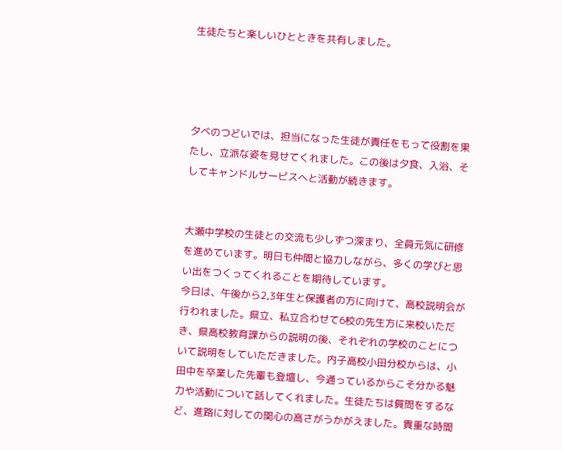生徒たちと楽しいひとときを共有しました。




夕べのつどいでは、担当になった生徒が責任をもって役割を果たし、立派な姿を見せてくれました。この後は夕食、入浴、そしてキャンドルサービスへと活動が続きます。


大瀬中学校の生徒との交流も少しずつ深まり、全員元気に研修を進めています。明日も仲間と協力しながら、多くの学びと思い出をつくってくれることを期待しています。
今日は、午後から2,3年生と保護者の方に向けて、高校説明会が行われました。県立、私立合わせて6校の先生方に来校いただき、県高校教育課からの説明の後、それぞれの学校のことについて説明をしていただきました。内子高校小田分校からは、小田中を卒業した先輩も登壇し、今通っているからこそ分かる魅力や活動について話してくれました。生徒たちは質問をするなど、進路に対しての関心の高さがうかがえました。貴重な時間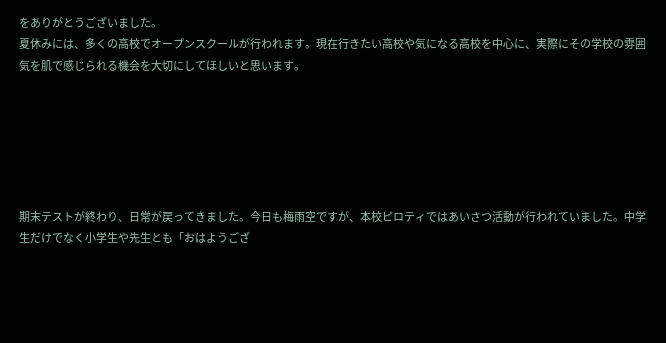をありがとうございました。
夏休みには、多くの高校でオープンスクールが行われます。現在行きたい高校や気になる高校を中心に、実際にその学校の雰囲気を肌で感じられる機会を大切にしてほしいと思います。






期末テストが終わり、日常が戻ってきました。今日も梅雨空ですが、本校ピロティではあいさつ活動が行われていました。中学生だけでなく小学生や先生とも「おはようござ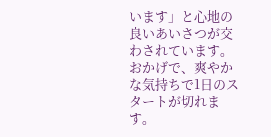います」と心地の良いあいさつが交わされています。おかげで、爽やかな気持ちで1日のスタートが切れます。